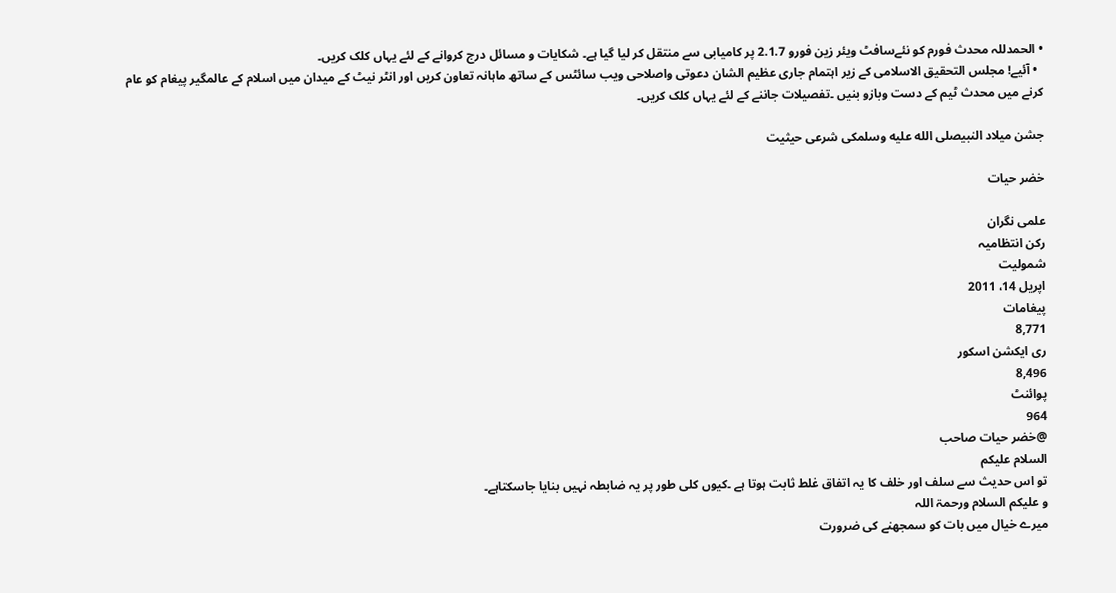• الحمدللہ محدث فورم کو نئےسافٹ ویئر زین فورو 2.1.7 پر کامیابی سے منتقل کر لیا گیا ہے۔ شکایات و مسائل درج کروانے کے لئے یہاں کلک کریں۔
  • آئیے! مجلس التحقیق الاسلامی کے زیر اہتمام جاری عظیم الشان دعوتی واصلاحی ویب سائٹس کے ساتھ ماہانہ تعاون کریں اور انٹر نیٹ کے میدان میں اسلام کے عالمگیر پیغام کو عام کرنے میں محدث ٹیم کے دست وبازو بنیں ۔تفصیلات جاننے کے لئے یہاں کلک کریں۔

جشن میلاد النبیصلى الله عليه وسلمکی شرعی حیثیت

خضر حیات

علمی نگران
رکن انتظامیہ
شمولیت
اپریل 14، 2011
پیغامات
8,771
ری ایکشن اسکور
8,496
پوائنٹ
964
@خضر حیات صاحب
السلام علیکم
تو اس حدیث سے سلف اور خلف کا یہ اتفاق غلط ثابت ہوتا ہے ۔کیوں کلی طور پر یہ ضابطہ نہیں بنایا جاسکتاہے۔
و علیکم السلام ورحمۃ اللہ
میرے خیال میں بات کو سمجھنے کی ضرورت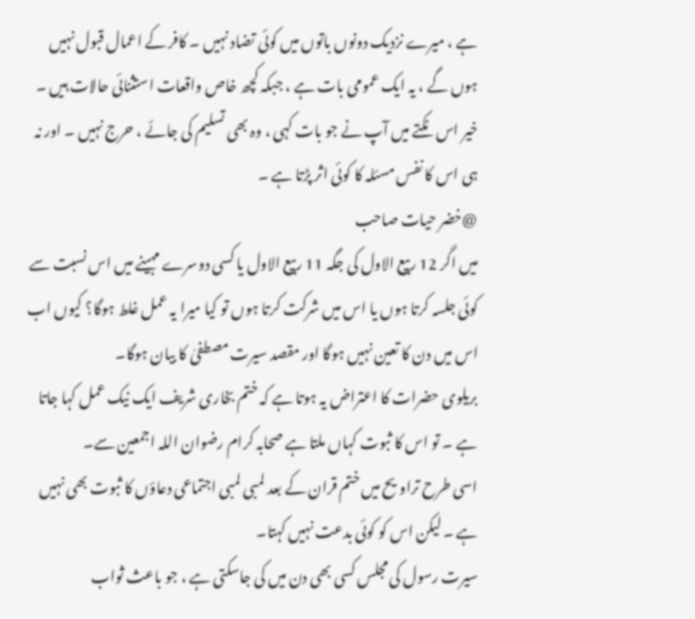ہے ، میرے نزدیک دونوں باتوں میں کوئی تضاد نہیں ۔ کافر کے اعمال قبول نہیں ہوں گے ، یہ ایک عمومی بات ہے ، جبکہ کچھ خاص واقعات استثنائی حالات ہیں ۔ خیر اس نکتے میں آپ نے جو بات کہی ، وہ بھی تسلیم کی جائے ، حرج نہیں ۔ اور نہ ہی اس کا نفس مسئلہ کا کوئی اثر پڑتا ہے ۔
@خضر حیات صاحب
میں اگر 12 ربیع الاول کی جگہ 11 ربیع الاول یا کسی دوسرے مہینے میں اس نسبت سے کوئی جلسہ کرتا ہوں یا اس میں شرکت کرتا ہوں تو کیا میرا یہ عمل غلط ہوگا؟ کیوں اب اس میں دن کا تعین نہیں ہوگا اور مقصد سیرت مصطفیٰ کا بیان ہوگا۔
بریلوی حضرات کا اعتراض یہ ہوتا ہے کہ ختم بخاری شریف ایک نیک عمل کہا جاتا ہے ۔ تو اس کا ثبوت کہاں ملتا ہے صحابہ کرام رضوان اللہ اجمعین سے۔
اسی طرح تراویح میں ختم قران کے بعد لمبی لمبی اجتماعی دعاؤں کا ثبوت بھی نہیں ہے ۔ لیکن اس کو کوئی بدعت نہیں کہتا۔
سیرت رسول کی مجلس کسی بھی دن میں کی جاسکتی ہے ، جو باعث ثواب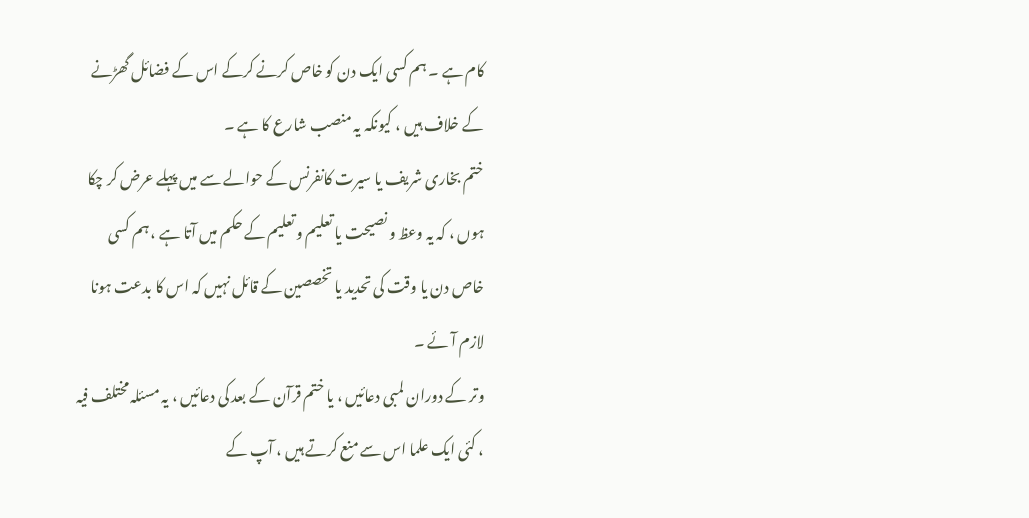کام ہے ۔ ہم کسی ایک دن کو خاص کرنے کرکے اس کے فضائل گھڑنے کے خلاف ہیں ، کیونکہ یہ منصب شارع کا ہے ۔
ختم بخاری شریف یا سیرت کانفرنس کے حوالے سے میں پہلے عرض کر چکا ہوں ، کہ یہ وعظ و نصیحت یا تعلیم و تعلیم کے حکم میں آتا ہے ، ہم کسی خاص دن یا وقت کی تحدید یا تخصصین کے قائل نہیں کہ اس کا بدعت ہونا لازم آئے ۔
وتر کے دوران لمبی دعائیں ، یا ختم قرآن کے بعد کی دعائیں ، یہ مسئلہ مختلف فیہ ، کئی ایک علما اس سے منع کرتے ہیں ، آپ کے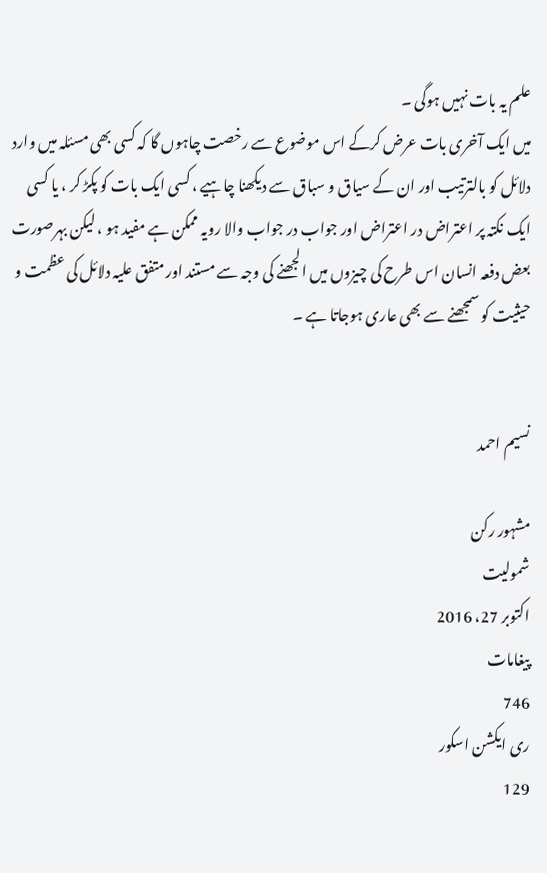علم یہ بات نہیں ہوگی ۔
میں ایک آخری بات عرض کرکے اس موضوع سے رخصت چاہوں گا کہ کسی بھی مسئلہ میں وارد دلائل کو بالترتیب اور ان کے سیاق و سباق سے دیکھنا چاہیے ، کسی ایک بات کو پکڑ کر ، یا کسی ایک نکتہ پر اعتراض در اعتراض اور جواب در جواب والا رویہ ممکن ہے مفید ہو ، لیکن بہرصورت بعض دفعہ انسان اس طرح کی چیزوں میں الجھنے کی وجہ سے مستند اور متفق علیہ دلائل کی عظمت و حیثیت کو سمجھنے سے بھی عاری ہوجاتا ہے ۔


نسیم احمد

مشہور رکن
شمولیت
اکتوبر 27، 2016
پیغامات
746
ری ایکشن اسکور
129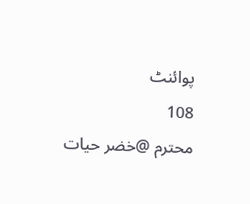پوائنٹ
108
محترم @خضر حیات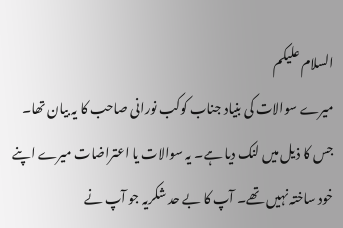السلام علیکم
میرے سوالات کی بنیاد جناب کوکب نورانی صاحب کا یہ بیان تھا۔ جس کا ذیل میں لنک دیا ہے۔ یہ سوالات یا اعتراضات میرے اپنے خود ساختہ نہیں تھے۔ آپ کا بے حد شکریہ جو آپ نے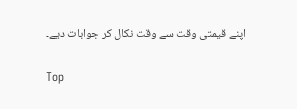اپنے قیمتی وقت سے وقت نکال کر جوابات دیے۔

Top